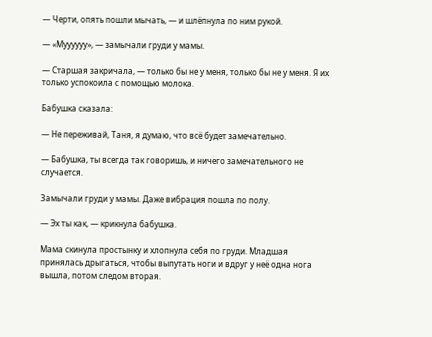— Черти, опять пошли мычать, — и шлёпнула по ним рукой.

— «Муууууу», — замычали груди у мамы.

— Старшая закричала, — только бы не у меня, только бы не у меня. Я их только успокоила с помощью молока.

Бабушка сказала:

— Не переживай, Таня, я думаю, что всё будет замечательно.

— Бабушка, ты всегда так говоришь, и ничего замечательного не случается.

Замычали груди у мамы. Даже вибрация пошла по полу.

— Эх ты как, — крикнула бабушка.

Мама скинула простынку и хлопнула себя по груди. Младшая принялась дрыгаться, чтобы выпутать ноги и вдруг у неё одна нога вышла, потом следом вторая.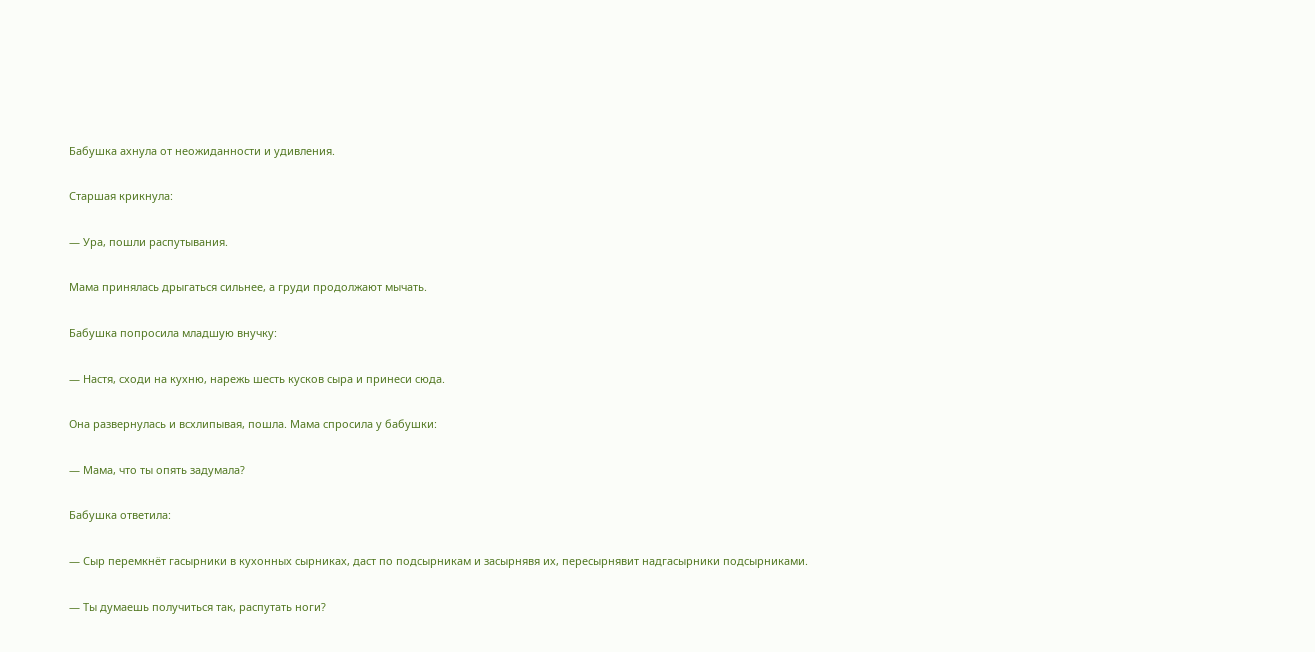Бабушка ахнула от неожиданности и удивления.

Старшая крикнула:

— Ура, пошли распутывания.

Мама принялась дрыгаться сильнее, а груди продолжают мычать.

Бабушка попросила младшую внучку:

— Настя, сходи на кухню, нарежь шесть кусков сыра и принеси сюда.

Она развернулась и всхлипывая, пошла. Мама спросила у бабушки:

— Мама, что ты опять задумала?

Бабушка ответила:

— Сыр перемкнёт гасырники в кухонных сырниках, даст по подсырникам и засырнявя их, пересырнявит надгасырники подсырниками.

— Ты думаешь получиться так, распутать ноги?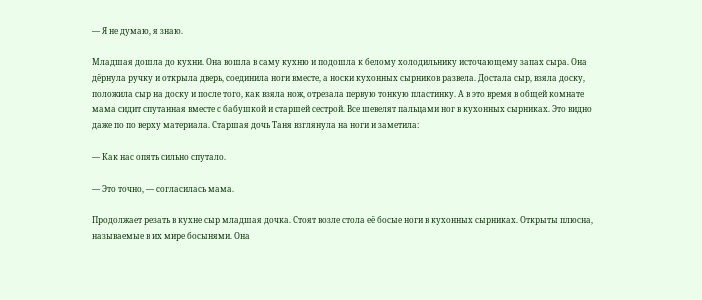— Я не думаю, я знаю.

Младшая дошла до кухни. Она вошла в саму кухню и подошла к белому холодильнику источающему запах сыра. Она дёрнула ручку и открыла дверь, соединила ноги вместе, а носки кухонных сырников развела. Достала сыр, взяла доску, положила сыр на доску и после того, как взяла нож, отрезала первую тонкую пластинку. А в это время в общей комнате мама сидит спутанная вместе с бабушкой и старшей сестрой. Все шевелят пальцами ног в кухонных сырниках. Это видно даже по по верху материала. Старшая дочь Таня взглянула на ноги и заметила:

— Как нас опять сильно спутало.

— Это точно, — согласилась мама.

Продолжает резать в кухне сыр младшая дочка. Стоят возле стола её босые ноги в кухонных сырниках. Открыты плюсна, называемые в их мире босынями. Она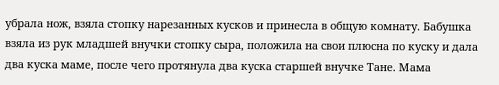убрала нож, взяла стопку нарезанных кусков и принесла в общую комнату. Бабушка взяла из рук младшей внучки стопку сыра, положила на свои плюсна по куску и дала два куска маме, после чего протянула два куска старшей внучке Тане. Мама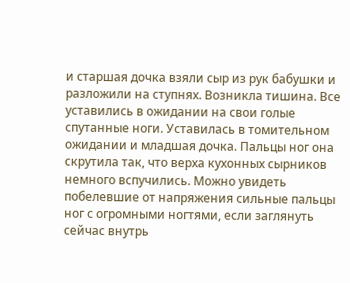и старшая дочка взяли сыр из рук бабушки и разложили на ступнях. Возникла тишина. Все уставились в ожидании на свои голые спутанные ноги. Уставилась в томительном ожидании и младшая дочка. Пальцы ног она скрутила так, что верха кухонных сырников немного вспучились. Можно увидеть побелевшие от напряжения сильные пальцы ног с огромными ногтями, если заглянуть сейчас внутрь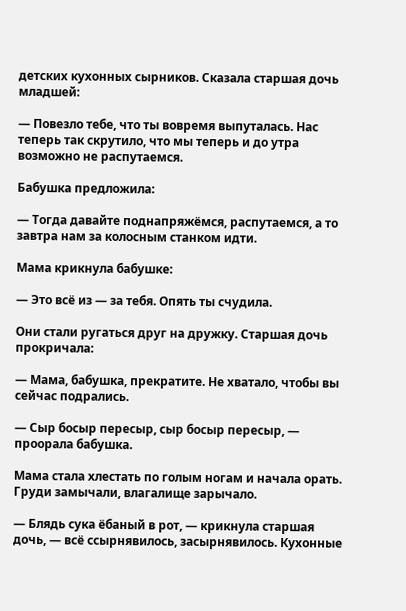детских кухонных сырников. Сказала старшая дочь младшей:

— Повезло тебе, что ты вовремя выпуталась. Нас теперь так скрутило, что мы теперь и до утра возможно не распутаемся.

Бабушка предложила:

— Тогда давайте поднапряжёмся, распутаемся, а то завтра нам за колосным станком идти.

Мама крикнула бабушке:

— Это всё из — за тебя. Опять ты счудила.

Они стали ругаться друг на дружку. Старшая дочь прокричала:

— Мама, бабушка, прекратите. Не хватало, чтобы вы сейчас подрались.

— Сыр босыр пересыр, сыр босыр пересыр, — проорала бабушка.

Мама стала хлестать по голым ногам и начала орать. Груди замычали, влагалище зарычало.

— Блядь сука ёбаный в рот, — крикнула старшая дочь, — всё ссырнявилось, засырнявилось. Кухонные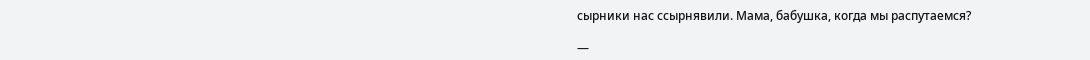сырники нас ссырнявили. Мама, бабушка, когда мы распутаемся?

—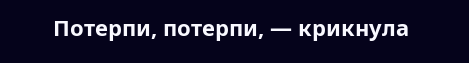Потерпи, потерпи, — крикнула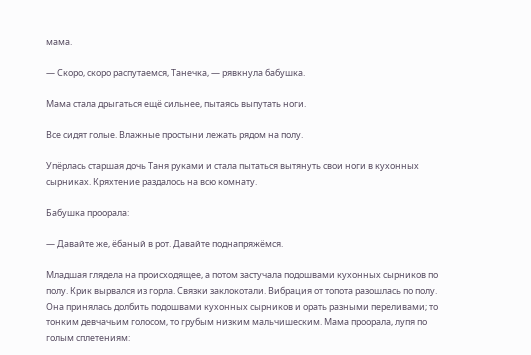мама.

— Скоро, скоро распутаемся, Танечка, — рявкнула бабушка.

Мама стала дрыгаться ещё сильнее, пытаясь выпутать ноги.

Все сидят голые. Влажные простыни лежать рядом на полу.

Упёрлась старшая дочь Таня руками и стала пытаться вытянуть свои ноги в кухонных сырниках. Кряхтение раздалось на всю комнату.

Бабушка проорала:

— Давайте же, ёбаный в рот. Давайте поднапряжёмся.

Младшая глядела на происходящее, а потом застучала подошвами кухонных сырников по полу. Крик вырвался из горла. Связки заклокотали. Вибрация от топота разошлась по полу. Она принялась долбить подошвами кухонных сырников и орать разными переливами; то тонким девчачьим голосом, то грубым низким мальчишеским. Мама проорала, лупя по голым сплетениям: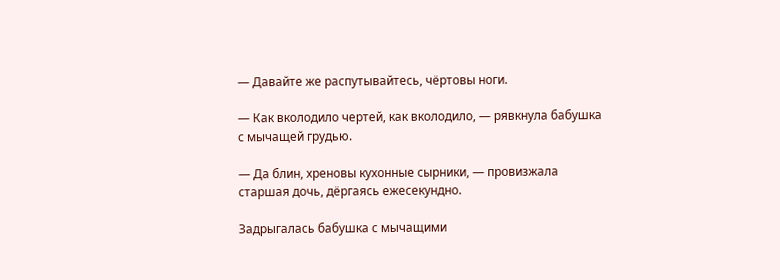— Давайте же распутывайтесь, чёртовы ноги.

— Как вколодило чертей, как вколодило, — рявкнула бабушка с мычащей грудью.

— Да блин, хреновы кухонные сырники, — провизжала старшая дочь, дёргаясь ежесекундно.

Задрыгалась бабушка с мычащими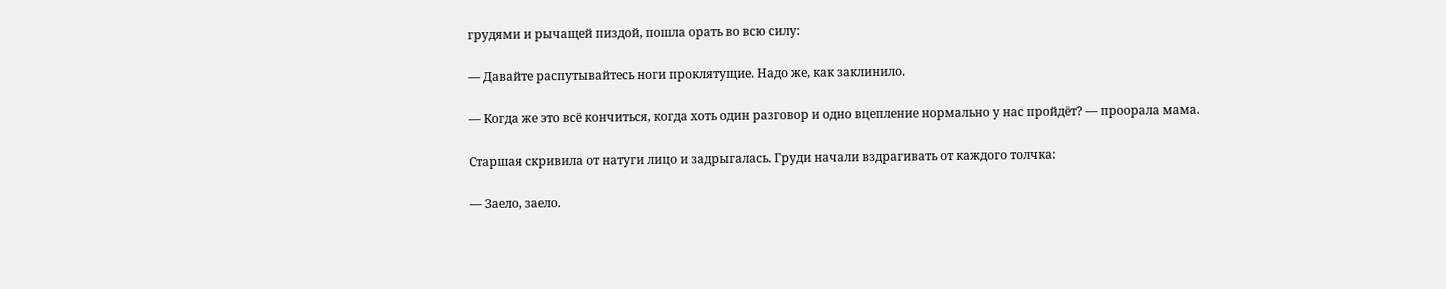грудями и рычащей пиздой, пошла орать во всю силу:

— Давайте распутывайтесь ноги проклятущие. Надо же, как заклинило.

— Когда же это всё кончиться, когда хоть один разговор и одно вцепление нормально у нас пройдёт? — проорала мама.

Старшая скривила от натуги лицо и задрыгалась. Груди начали вздрагивать от каждого толчка:

— Заело, заело.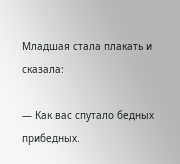Младшая стала плакать и сказала:

— Как вас спутало бедных прибедных.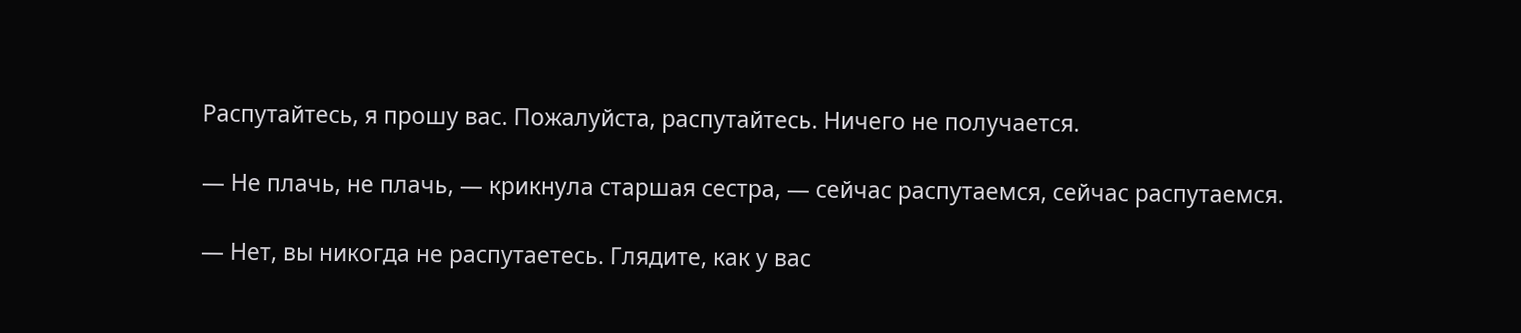Распутайтесь, я прошу вас. Пожалуйста, распутайтесь. Ничего не получается.

— Не плачь, не плачь, — крикнула старшая сестра, — сейчас распутаемся, сейчас распутаемся.

— Нет, вы никогда не распутаетесь. Глядите, как у вас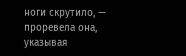ноги скрутило, — проревела она, указывая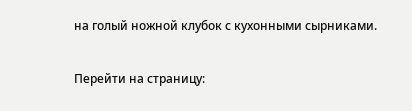на голый ножной клубок с кухонными сырниками.

Перейти на страницу: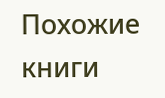Похожие книги